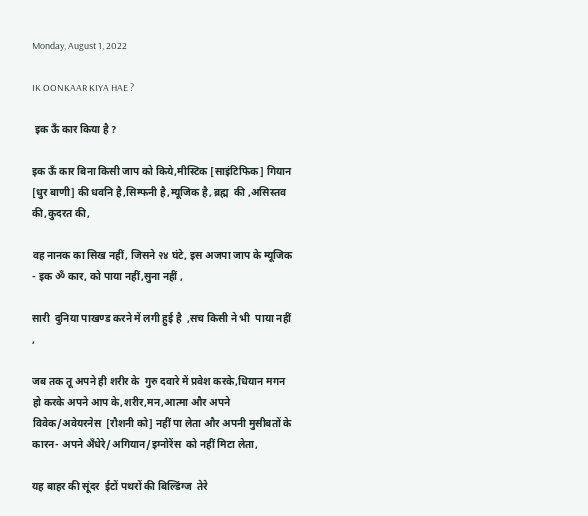Monday, August 1, 2022

IK OONKAAR KIYA HAE ?

 इक ऊँ कार किया है ?

इक ऊँ कार बिना किसी जाप को किये,मीस्टिक [साइंटिफिक] गियान [धुर बाणी] की धवनि है,सिम्फनी है,म्यूजिक है, ब्रह्म  की ,असिस्तव की,कुदरत की,

वह नानक का सिख नहीं, जिसने २४ घंटे, इस अजपा जाप के म्यूजिक - इक ॐ कार, को पाया नहीं,सुना नहीं ,

सारी  दुनिया पाखण्ड करने में लगी हुई है  ,सच किसी ने भी  पाया नहीं ,

जब तक तू अपने ही शरीर के  गुरु दवारे में प्रवेश करके,धियान मगन हो करके अपने आप के,शरीर,मन,आत्मा और अपने  विवेक/अवेयरनेस  [रौशनी को] नहीं पा लेता और अपनी मुसीबतों के कारन- अपने अँधेरे/अगियान/इग्नोरेंस  को नहीं मिटा लेता,

यह बाहर की सूंदर  ईटों पथरों की बिल्डिंग्ज  तेरे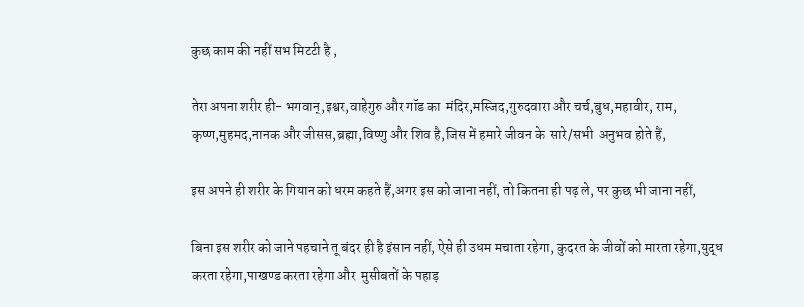कुछ काम की नहीं सभ मिटटी है ,

तेरा अपना शरीर ही- भगवान्,इश्वर,वाहेगुरु और गॉड का  मंदिर,मस्जिद,गुरुदवारा और चर्च,बुध,महावीर, राम, कृष्ण,मुहमद,नानक और जीसस,ब्रह्मा,विष्णु और शिव है,जिस में हमारे जीवन के  सारे/सभी  अनुभव होते हैं,

इस अपने ही शरीर के गियान को धरम कहते हैं,अगर इस को जाना नहीं, तो कितना ही पढ़ ले, पर कुछ भी जाना नहीं,

बिना इस शरीर को जाने पहचाने तू बंदर ही है इंसान नहीं, ऐसे ही उधम मचाता रहेगा, कुदरत के जीवों को मारता रहेगा,युद्ध करता रहेगा,पाखण्ड करता रहेगा और  मुसीबतों के पहाड़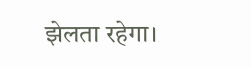झेलता रहेगा।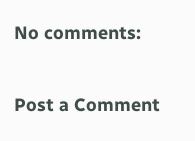No comments:

Post a Comment